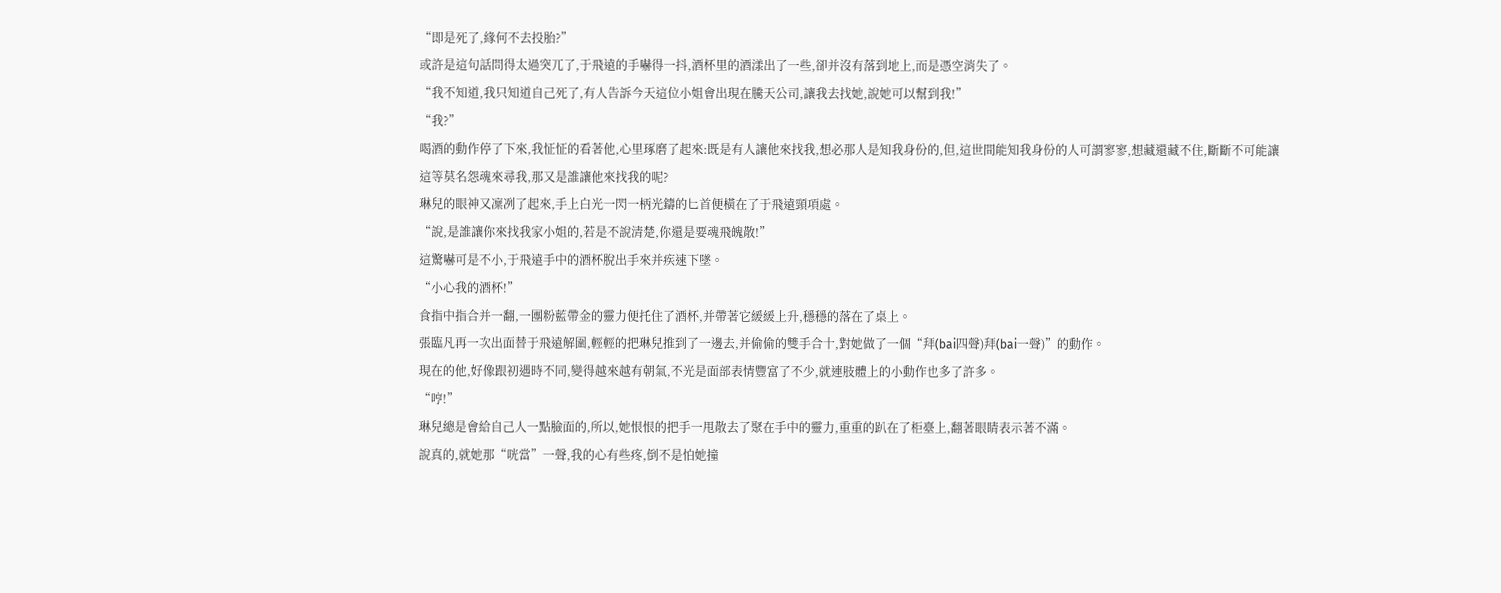“即是死了,緣何不去投胎?”
或許是這句話問得太過突兀了,于飛遠的手嚇得一抖,酒杯里的酒漾出了一些,卻并沒有落到地上,而是憑空消失了。
“我不知道,我只知道自己死了,有人告訴今天這位小姐會出現在騰天公司,讓我去找她,說她可以幫到我!”
“我?”
喝酒的動作停了下來,我怔怔的看著他,心里琢磨了起來:既是有人讓他來找我,想必那人是知我身份的,但,這世間能知我身份的人可謂寥寥,想藏還藏不住,斷斷不可能讓這等莫名怨魂來尋我,那又是誰讓他來找我的呢?
琳兒的眼神又凜冽了起來,手上白光一閃一柄光鑄的匕首便橫在了于飛遠頸項處。
“說,是誰讓你來找我家小姐的,若是不說清楚,你還是要魂飛魄散!”
這驚嚇可是不小,于飛遠手中的酒杯脫出手來并疾速下墜。
“小心我的酒杯!”
食指中指合并一翻,一團粉藍帶金的靈力便托住了酒杯,并帶著它緩緩上升,穩穩的落在了桌上。
張臨凡再一次出面替于飛遠解圍,輕輕的把琳兒推到了一邊去,并偷偷的雙手合十,對她做了一個“拜(bai四聲)拜(bai一聲)”的動作。
現在的他,好像跟初遇時不同,變得越來越有朝氣,不光是面部表情豐富了不少,就連肢體上的小動作也多了許多。
“哼!”
琳兒總是會給自己人一點臉面的,所以,她恨恨的把手一甩散去了聚在手中的靈力,重重的趴在了柜臺上,翻著眼睛表示著不滿。
說真的,就她那“咣當”一聲,我的心有些疼,倒不是怕她撞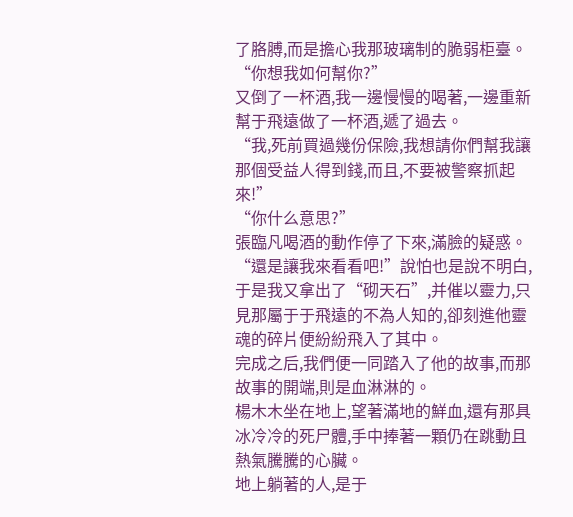了胳膊,而是擔心我那玻璃制的脆弱柜臺。
“你想我如何幫你?”
又倒了一杯酒,我一邊慢慢的喝著,一邊重新幫于飛遠做了一杯酒,遞了過去。
“我,死前買過幾份保險,我想請你們幫我讓那個受益人得到錢,而且,不要被警察抓起來!”
“你什么意思?”
張臨凡喝酒的動作停了下來,滿臉的疑惑。
“還是讓我來看看吧!”說怕也是說不明白,于是我又拿出了“砌天石”,并催以靈力,只見那屬于于飛遠的不為人知的,卻刻進他靈魂的碎片便紛紛飛入了其中。
完成之后,我們便一同踏入了他的故事,而那故事的開端,則是血淋淋的。
楊木木坐在地上,望著滿地的鮮血,還有那具冰冷冷的死尸體,手中捧著一顆仍在跳動且熱氣騰騰的心臟。
地上躺著的人,是于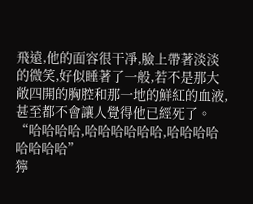飛遠,他的面容很干凈,臉上帶著淡淡的微笑,好似睡著了一般,若不是那大敞四開的胸腔和那一地的鮮紅的血液,甚至都不會讓人覺得他已經死了。
“哈哈哈哈,哈哈哈哈哈哈,哈哈哈哈哈哈哈哈”
獰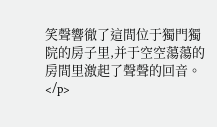笑聲響徹了這間位于獨門獨院的房子里,并于空空蕩蕩的房間里激起了聲聲的回音。</p>